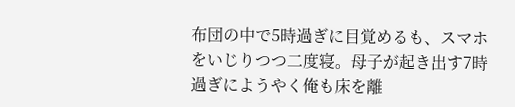布団の中で5時過ぎに目覚めるも、スマホをいじりつつ二度寝。母子が起き出す7時過ぎにようやく俺も床を離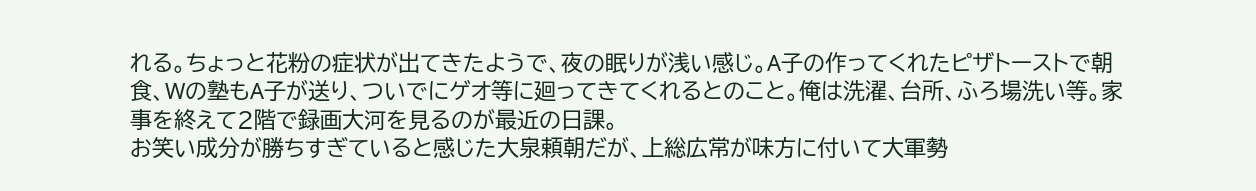れる。ちょっと花粉の症状が出てきたようで、夜の眠りが浅い感じ。A子の作ってくれたピザトーストで朝食、Wの塾もA子が送り、ついでにゲオ等に廻ってきてくれるとのこと。俺は洗濯、台所、ふろ場洗い等。家事を終えて2階で録画大河を見るのが最近の日課。
お笑い成分が勝ちすぎていると感じた大泉頼朝だが、上総広常が味方に付いて大軍勢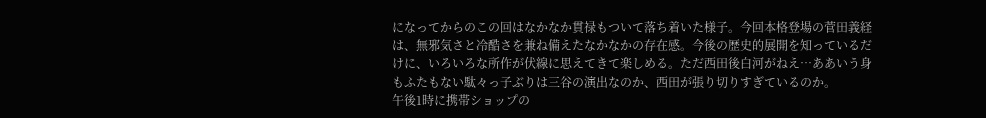になってからのこの回はなかなか貫禄もついて落ち着いた様子。今回本格登場の菅田義経は、無邪気さと冷酷さを兼ね備えたなかなかの存在感。今後の歴史的展開を知っているだけに、いろいろな所作が伏線に思えてきて楽しめる。ただ西田後白河がねえ…ああいう身もふたもない駄々っ子ぶりは三谷の演出なのか、西田が張り切りすぎているのか。
午後1時に携帯ショップの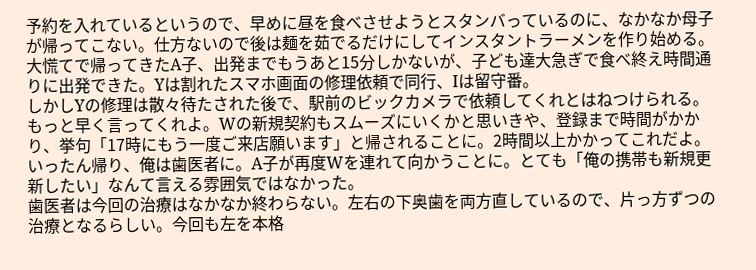予約を入れているというので、早めに昼を食べさせようとスタンバっているのに、なかなか母子が帰ってこない。仕方ないので後は麺を茹でるだけにしてインスタントラーメンを作り始める。大慌てで帰ってきたA子、出発までもうあと15分しかないが、子ども達大急ぎで食べ終え時間通りに出発できた。Yは割れたスマホ画面の修理依頼で同行、Iは留守番。
しかしYの修理は散々待たされた後で、駅前のビックカメラで依頼してくれとはねつけられる。もっと早く言ってくれよ。Wの新規契約もスムーズにいくかと思いきや、登録まで時間がかかり、挙句「17時にもう一度ご来店願います」と帰されることに。2時間以上かかってこれだよ。いったん帰り、俺は歯医者に。A子が再度Wを連れて向かうことに。とても「俺の携帯も新規更新したい」なんて言える雰囲気ではなかった。
歯医者は今回の治療はなかなか終わらない。左右の下奥歯を両方直しているので、片っ方ずつの治療となるらしい。今回も左を本格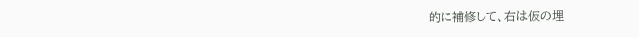的に補修して、右は仮の埋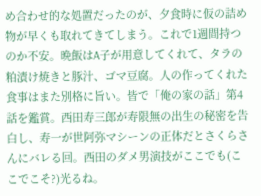め合わせ的な処置だったのが、夕食時に仮の詰め物が早くも取れてきてしまう。これで1週間持つのか不安。晩飯はA子が用意してくれて、タラの粕漬け焼きと豚汁、ゴマ豆腐。人の作ってくれた食事はまた別格に旨い。皆で「俺の家の話」第4話を鑑賞。西田寿三郎が寿限無の出生の秘密を告白し、寿一が世阿弥マシーンの正体だとさくらさんにバレる回。西田のダメ男演技がここでも(ここでこそ?)光るね。